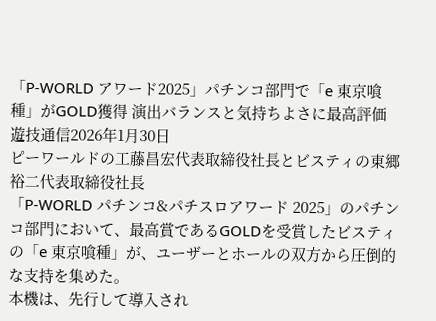「P-WORLD アワード2025」パチンコ部門で「e 東京喰種」がGOLD獲得 演出バランスと気持ちよさに最高評価
遊技通信2026年1月30日
ピーワールドの工藤昌宏代表取締役社長とビスティの東郷裕二代表取締役社長
「P-WORLD パチンコ&パチスロアワード 2025」のパチンコ部門において、最高賞であるGOLDを受賞したビスティの「e 東京喰種」が、ユーザーとホールの双方から圧倒的な支持を集めた。
本機は、先行して導入され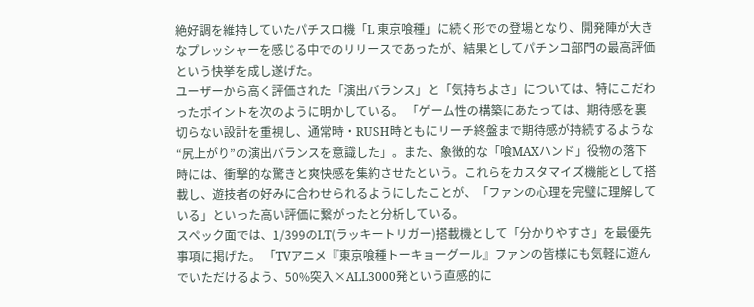絶好調を維持していたパチスロ機「L 東京喰種」に続く形での登場となり、開発陣が大きなプレッシャーを感じる中でのリリースであったが、結果としてパチンコ部門の最高評価という快挙を成し遂げた。
ユーザーから高く評価された「演出バランス」と「気持ちよさ」については、特にこだわったポイントを次のように明かしている。 「ゲーム性の構築にあたっては、期待感を裏切らない設計を重視し、通常時・RUSH時ともにリーチ終盤まで期待感が持続するような“尻上がり”の演出バランスを意識した」。また、象徴的な「喰MAXハンド」役物の落下時には、衝撃的な驚きと爽快感を集約させたという。これらをカスタマイズ機能として搭載し、遊技者の好みに合わせられるようにしたことが、「ファンの心理を完璧に理解している」といった高い評価に繋がったと分析している。
スペック面では、1/399のLT(ラッキートリガー)搭載機として「分かりやすさ」を最優先事項に掲げた。 「TVアニメ『東京喰種トーキョーグール』ファンの皆様にも気軽に遊んでいただけるよう、50%突入×ALL3000発という直感的に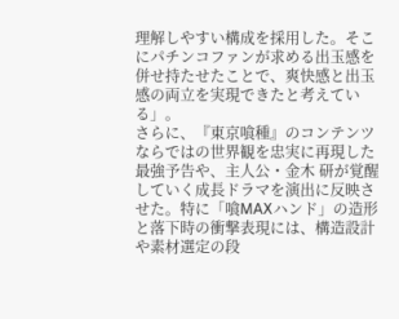理解しやすい構成を採用した。そこにパチンコファンが求める出玉感を併せ持たせたことで、爽快感と出玉感の両立を実現できたと考えている」。
さらに、『東京喰種』のコンテンツならではの世界観を忠実に再現した最強予告や、主人公・金木 研が覚醒していく成長ドラマを演出に反映させた。特に「喰MAXハンド」の造形と落下時の衝撃表現には、構造設計や素材選定の段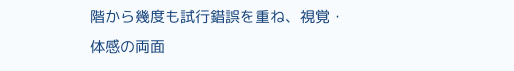階から幾度も試行錯誤を重ね、視覚・体感の両面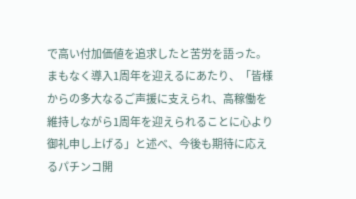で高い付加価値を追求したと苦労を語った。
まもなく導入1周年を迎えるにあたり、「皆様からの多大なるご声援に支えられ、高稼働を維持しながら1周年を迎えられることに心より御礼申し上げる」と述べ、今後も期待に応えるパチンコ開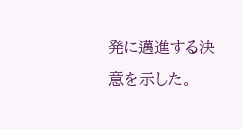発に邁進する決意を示した。